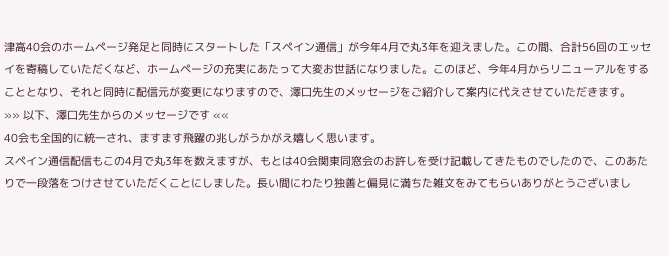津高40会のホームページ発足と同時にスタートした「スペイン通信」が今年4月で丸3年を迎えました。この間、合計56回のエッセイを寄稿していただくなど、ホームページの充実にあたって大変お世話になりました。このほど、今年4月からリニューアルをすることとなり、それと同時に配信元が変更になりますので、澤口先生のメッセージをご紹介して案内に代えさせていただきます。
»» 以下、澤口先生からのメッセージです ««
40会も全国的に統一され、ますます飛躍の兆しがうかがえ嬉しく思います。
スペイン通信配信もこの4月で丸3年を数えますが、もとは40会関東同窓会のお許しを受け記載してきたものでしたので、このあたりで一段落をつけさせていただくことにしました。長い間にわたり独善と偏見に満ちた雑文をみてもらいありがとうございまし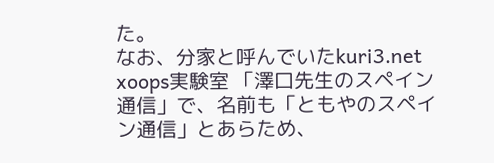た。
なお、分家と呼んでいたkuri3.net xoops実験室 「澤口先生のスペイン通信」で、名前も「ともやのスペイン通信」とあらため、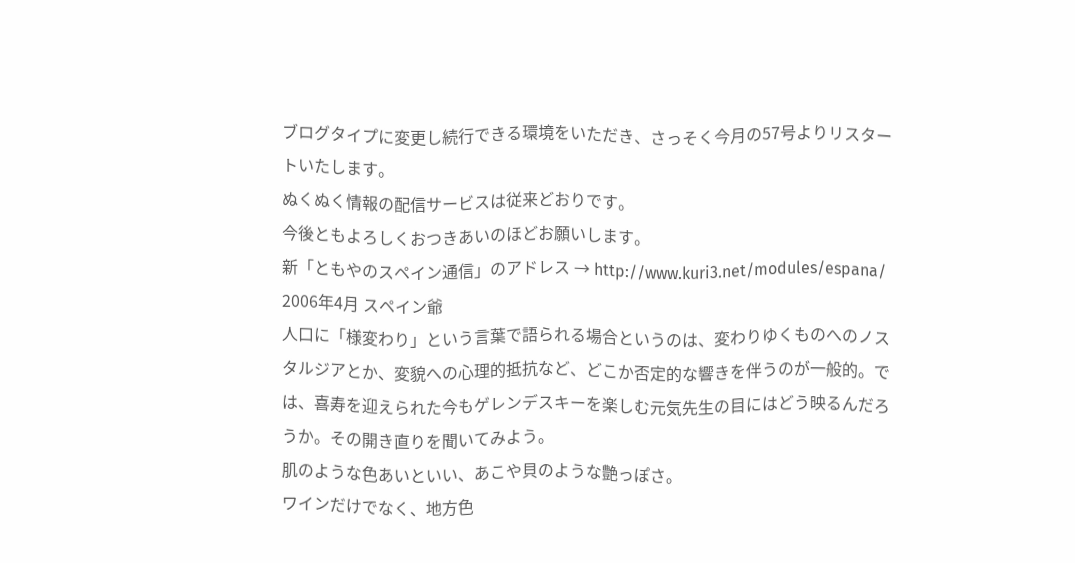ブログタイプに変更し続行できる環境をいただき、さっそく今月の57号よりリスタートいたします。
ぬくぬく情報の配信サービスは従来どおりです。
今後ともよろしくおつきあいのほどお願いします。
新「ともやのスペイン通信」のアドレス → http://www.kuri3.net/modules/espana/
2006年4月 スペイン爺
人口に「様変わり」という言葉で語られる場合というのは、変わりゆくものへのノスタルジアとか、変貌への心理的抵抗など、どこか否定的な響きを伴うのが一般的。では、喜寿を迎えられた今もゲレンデスキーを楽しむ元気先生の目にはどう映るんだろうか。その開き直りを聞いてみよう。
肌のような色あいといい、あこや貝のような艶っぽさ。
ワインだけでなく、地方色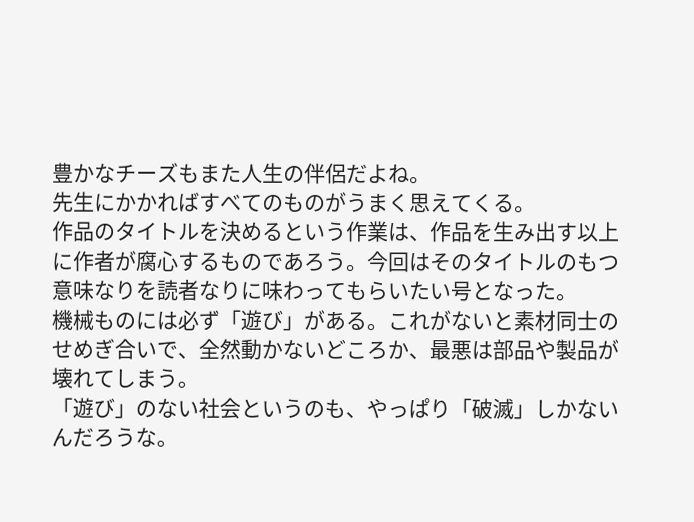豊かなチーズもまた人生の伴侶だよね。
先生にかかればすべてのものがうまく思えてくる。
作品のタイトルを決めるという作業は、作品を生み出す以上に作者が腐心するものであろう。今回はそのタイトルのもつ意味なりを読者なりに味わってもらいたい号となった。
機械ものには必ず「遊び」がある。これがないと素材同士のせめぎ合いで、全然動かないどころか、最悪は部品や製品が壊れてしまう。
「遊び」のない社会というのも、やっぱり「破滅」しかないんだろうな。